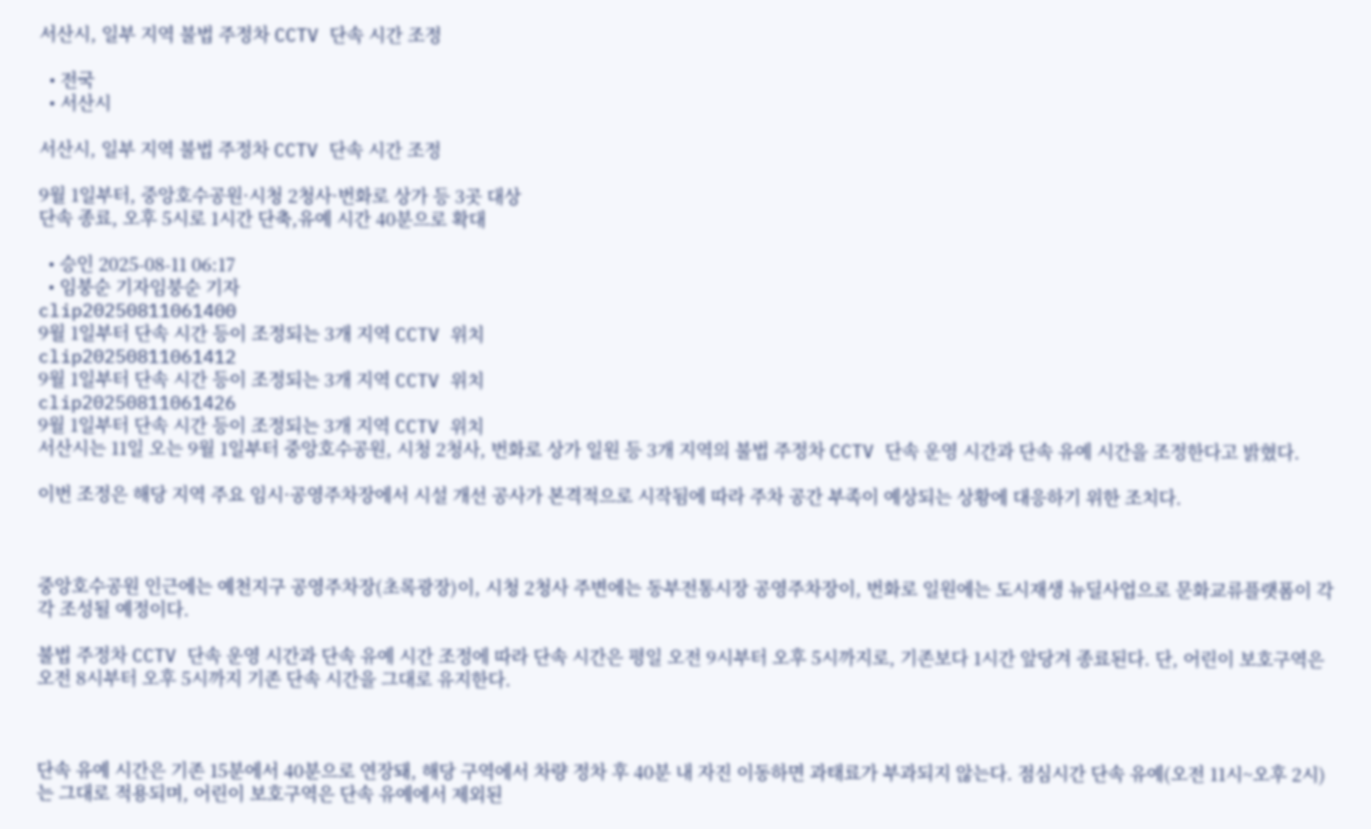서산시, 일부 지역 불법 주정차 CCTV 단속 시간 조정

  • 전국
  • 서산시

서산시, 일부 지역 불법 주정차 CCTV 단속 시간 조정

9월 1일부터, 중앙호수공원·시청 2청사·번화로 상가 등 3곳 대상
단속 종료, 오후 5시로 1시간 단축,유예 시간 40분으로 확대

  • 승인 2025-08-11 06:17
  • 임붕순 기자임붕순 기자
clip20250811061400
9월 1일부터 단속 시간 등이 조정되는 3개 지역 CCTV 위치
clip20250811061412
9월 1일부터 단속 시간 등이 조정되는 3개 지역 CCTV 위치
clip20250811061426
9월 1일부터 단속 시간 등이 조정되는 3개 지역 CCTV 위치
서산시는 11일 오는 9월 1일부터 중앙호수공원, 시청 2청사, 번화로 상가 일원 등 3개 지역의 불법 주정차 CCTV 단속 운영 시간과 단속 유예 시간을 조정한다고 밝혔다.

이번 조정은 해당 지역 주요 임시·공영주차장에서 시설 개선 공사가 본격적으로 시작됨에 따라 주차 공간 부족이 예상되는 상황에 대응하기 위한 조치다.



중앙호수공원 인근에는 예천지구 공영주차장(초록광장)이, 시청 2청사 주변에는 동부전통시장 공영주차장이, 번화로 일원에는 도시재생 뉴딜사업으로 문화교류플랫폼이 각각 조성될 예정이다.

불법 주정차 CCTV 단속 운영 시간과 단속 유예 시간 조정에 따라 단속 시간은 평일 오전 9시부터 오후 5시까지로, 기존보다 1시간 앞당겨 종료된다. 단, 어린이 보호구역은 오전 8시부터 오후 5시까지 기존 단속 시간을 그대로 유지한다.



단속 유예 시간은 기존 15분에서 40분으로 연장돼, 해당 구역에서 차량 정차 후 40분 내 자진 이동하면 과태료가 부과되지 않는다. 점심시간 단속 유예(오전 11시~오후 2시)는 그대로 적용되며, 어린이 보호구역은 단속 유예에서 제외된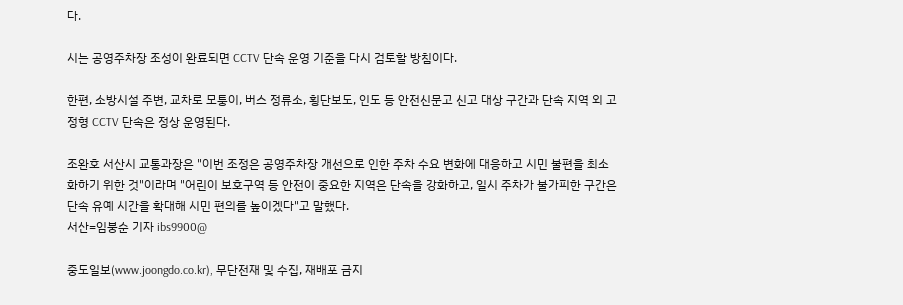다.

시는 공영주차장 조성이 완료되면 CCTV 단속 운영 기준을 다시 검토할 방침이다.

한편, 소방시설 주변, 교차로 모퉁이, 버스 정류소, 횡단보도, 인도 등 안전신문고 신고 대상 구간과 단속 지역 외 고정형 CCTV 단속은 정상 운영된다.

조완호 서산시 교통과장은 "이번 조정은 공영주차장 개선으로 인한 주차 수요 변화에 대응하고 시민 불편을 최소화하기 위한 것"이라며 "어린이 보호구역 등 안전이 중요한 지역은 단속을 강화하고, 일시 주차가 불가피한 구간은 단속 유예 시간을 확대해 시민 편의를 높이겠다"고 말했다.
서산=임붕순 기자 ibs9900@

중도일보(www.joongdo.co.kr), 무단전재 및 수집, 재배포 금지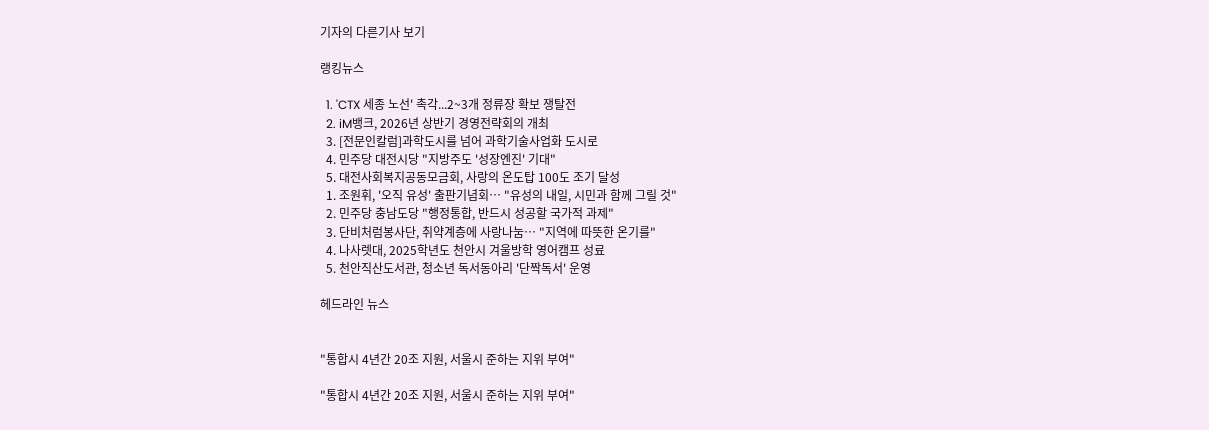기자의 다른기사 보기

랭킹뉴스

  1. 'CTX 세종 노선' 촉각...2~3개 정류장 확보 쟁탈전
  2. iM뱅크, 2026년 상반기 경영전략회의 개최
  3. [전문인칼럼]과학도시를 넘어 과학기술사업화 도시로
  4. 민주당 대전시당 "지방주도 '성장엔진' 기대"
  5. 대전사회복지공동모금회, 사랑의 온도탑 100도 조기 달성
  1. 조원휘, '오직 유성' 출판기념회… "유성의 내일, 시민과 함께 그릴 것"
  2. 민주당 충남도당 "행정통합, 반드시 성공할 국가적 과제"
  3. 단비처럼봉사단, 취약계층에 사랑나눔… "지역에 따뜻한 온기를"
  4. 나사렛대, 2025학년도 천안시 겨울방학 영어캠프 성료
  5. 천안직산도서관, 청소년 독서동아리 '단짝독서' 운영

헤드라인 뉴스


"통합시 4년간 20조 지원, 서울시 준하는 지위 부여"

"통합시 4년간 20조 지원, 서울시 준하는 지위 부여"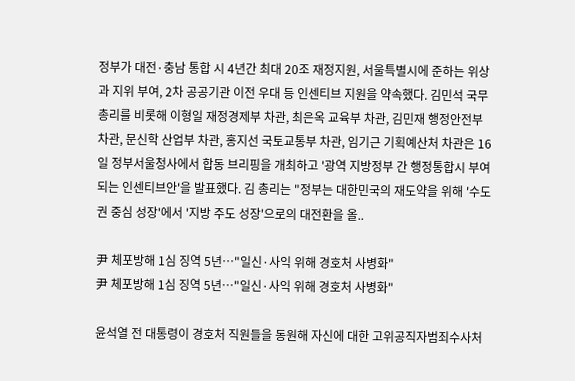정부가 대전·충남 통합 시 4년간 최대 20조 재정지원, 서울특별시에 준하는 위상과 지위 부여, 2차 공공기관 이전 우대 등 인센티브 지원을 약속했다. 김민석 국무총리를 비롯해 이형일 재정경제부 차관, 최은옥 교육부 차관, 김민재 행정안전부 차관, 문신학 산업부 차관, 홍지선 국토교통부 차관, 임기근 기획예산처 차관은 16일 정부서울청사에서 합동 브리핑을 개최하고 '광역 지방정부 간 행정통합시 부여되는 인센티브안'을 발표했다. 김 총리는 "정부는 대한민국의 재도약을 위해 '수도권 중심 성장'에서 '지방 주도 성장'으로의 대전환을 올..

尹 체포방해 1심 징역 5년…"일신·사익 위해 경호처 사병화"
尹 체포방해 1심 징역 5년…"일신·사익 위해 경호처 사병화"

윤석열 전 대통령이 경호처 직원들을 동원해 자신에 대한 고위공직자범죄수사처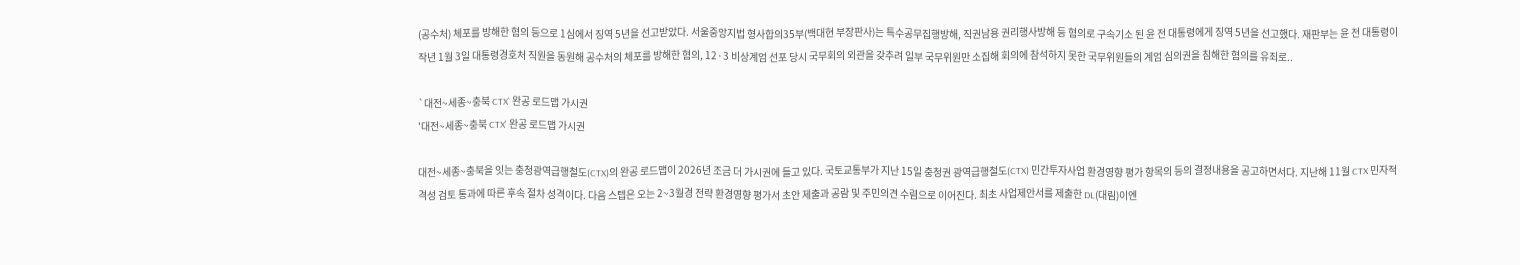(공수처) 체포를 방해한 혐의 등으로 1심에서 징역 5년을 선고받았다. 서울중앙지법 형사합의35부(백대현 부장판사)는 특수공무집행방해, 직권남용 권리행사방해 등 혐의로 구속기소 된 윤 전 대통령에게 징역 5년을 선고했다. 재판부는 윤 전 대통령이 작년 1월 3일 대통령경호처 직원을 동원해 공수처의 체포를 방해한 혐의, 12·3 비상계엄 선포 당시 국무회의 외관을 갖추려 일부 국무위원만 소집해 회의에 참석하지 못한 국무위원들의 계엄 심의권을 침해한 혐의를 유죄로..

`대전~세종~충북 CTX` 완공 로드맵 가시권
'대전~세종~충북 CTX' 완공 로드맵 가시권

대전~세종~충북을 잇는 충청광역급행철도(CTX)의 완공 로드맵이 2026년 조금 더 가시권에 들고 있다. 국토교통부가 지난 15일 충청권 광역급행철도(CTX) 민간투자사업 환경영향 평가 항목의 등의 결정내용을 공고하면서다. 지난해 11월 CTX 민자적격성 검토 통과에 따른 후속 절차 성격이다. 다음 스텝은 오는 2~3월경 전략 환경영향 평가서 초안 제출과 공람 및 주민의견 수렴으로 이어진다. 최초 사업제안서를 제출한 DL(대림)이엔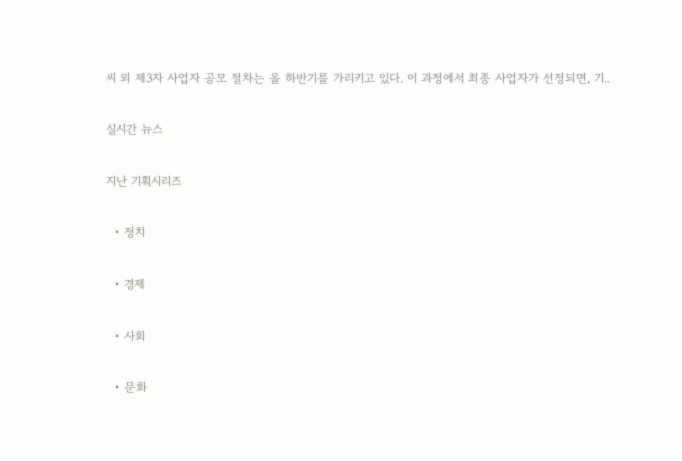씨 외 제3자 사업자 공모 절차는 올 하반기를 가리키고 있다. 이 과정에서 최종 사업자가 선정되면, 기..

실시간 뉴스

지난 기획시리즈

  • 정치

  • 경제

  • 사회

  • 문화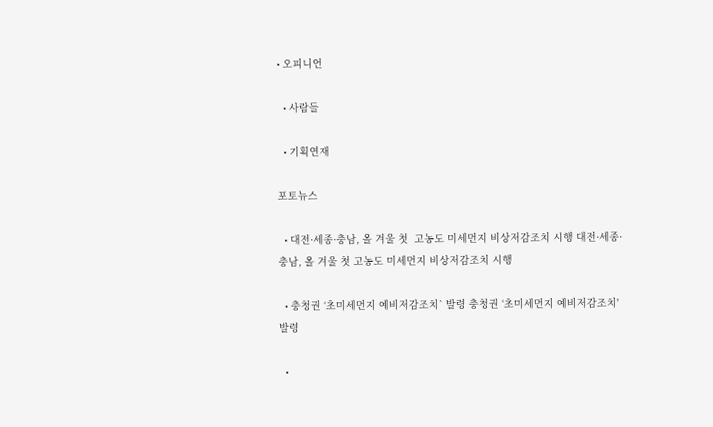• 오피니언

  • 사람들

  • 기획연재

포토뉴스

  • 대전·세종·충남, 올 겨울 첫  고농도 미세먼지 비상저감조치 시행 대전·세종·충남, 올 겨울 첫 고농도 미세먼지 비상저감조치 시행

  • 충청권 ‘초미세먼지 예비저감조치` 발령 충청권 ‘초미세먼지 예비저감조치' 발령

  •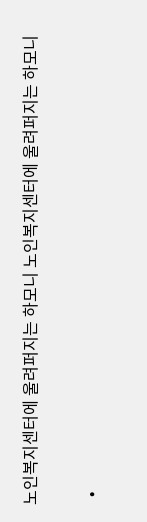노인복지센터에 울려퍼지는 하모니 노인복지센터에 울려퍼지는 하모니

  •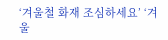‘겨울철 화재 조심하세요’ ‘겨울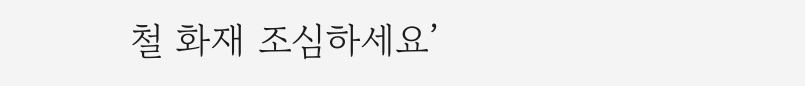철 화재 조심하세요’